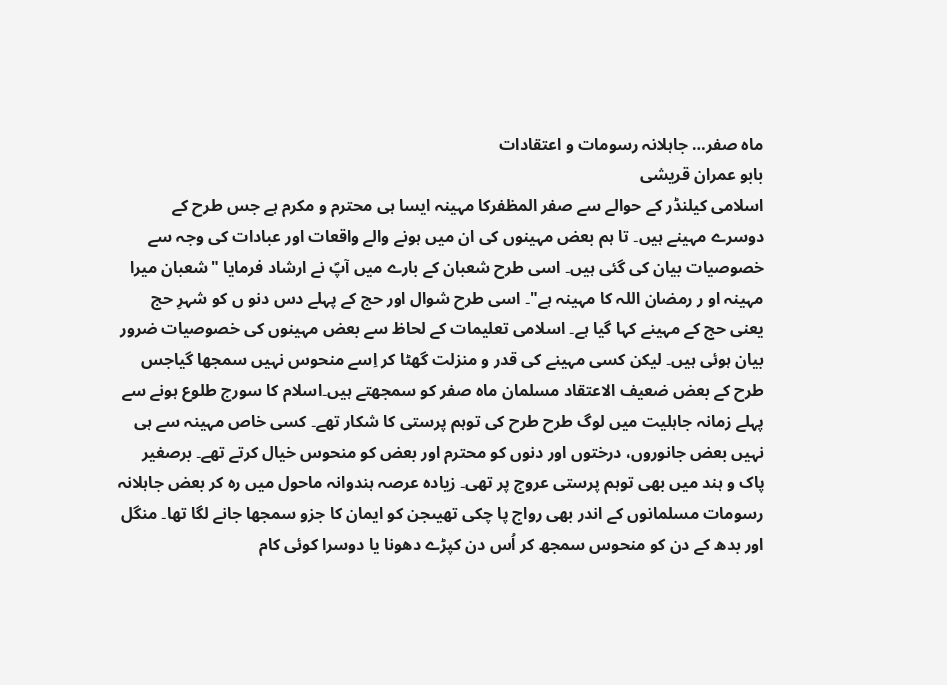ماہ صفر… جاہلانہ رسومات و اعتقادات
بابو عمران قریشی
اسلامی کیلنڈر کے حوالے سے صفر المظفرکا مہینہ ایسا ہی محترم و مکرم ہے جس طرح کے دوسرے مہینے ہیں۔ تا ہم بعض مہینوں کی ان میں ہونے والے واقعات اور عبادات کی وجہ سے خصوصیات بیان کی گئی ہیں۔ اسی طرح شعبان کے بارے میں آپؐ نے ارشاد فرمایا "شعبان میرا مہینہ او ر رمضان اللہ کا مہینہ ہے"۔ اسی طرح شوال اور حج کے پہلے دس دنو ں کو شہرِ حج یعنی حج کے مہینے کہا گیا ہے۔ اسلامی تعلیمات کے لحاظ سے بعض مہینوں کی خصوصیات ضرور بیان ہوئی ہیں۔ لیکن کسی مہینے کی قدر و منزلت گھٹا کر اِسے منحوس نہیں سمجھا گیاجس طرح کے بعض ضعیف الاعتقاد مسلمان ماہ صفر کو سمجھتے ہیں۔اسلام کا سورج طلوع ہونے سے پہلے زمانہ جاہلیت میں لوگ طرح طرح کی توہم پرستی کا شکار تھے۔ کسی خاص مہینہ سے ہی نہیں بعض جانوروں، درختوں اور دنوں کو محترم اور بعض کو منحوس خیال کرتے تھے۔ برصغیر پاک و ہند میں بھی توہم پرستی عروج پر تھی۔ زیادہ عرصہ ہندوانہ ماحول میں رہ کر بعض جاہلانہ رسومات مسلمانوں کے اندر بھی رواج پا چکی تھیںجن کو ایمان کا جزو سمجھا جانے لگا تھا۔ منگل اور بدھ کے دن کو منحوس سمجھ کر اُس دن کپڑے دھونا یا دوسرا کوئی کام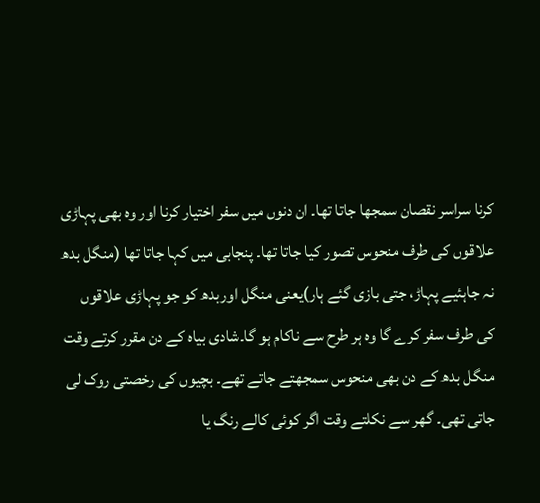کرنا سراسر نقصان سمجھا جاتا تھا۔ ان دنوں میں سفر اختیار کرنا اور وہ بھی پہاڑی علاقوں کی طرف منحوس تصور کیا جاتا تھا۔ پنجابی میں کہا جاتا تھا (منگل بدھ نہ جاہئیے پہاڑ، جتی بازی گئے ہار)یعنی منگل اوربدھ کو جو پہاڑی علاقوں کی طرف سفر کرے گا وہ ہر طرح سے ناکام ہو گا۔شادی بیاہ کے دن مقرر کرتے وقت منگل بدھ کے دن بھی منحوس سمجھتے جاتے تھے۔ بچیوں کی رخصتی روک لی جاتی تھی۔ گھر سے نکلتے وقت اگر کوئی کالے رنگ یا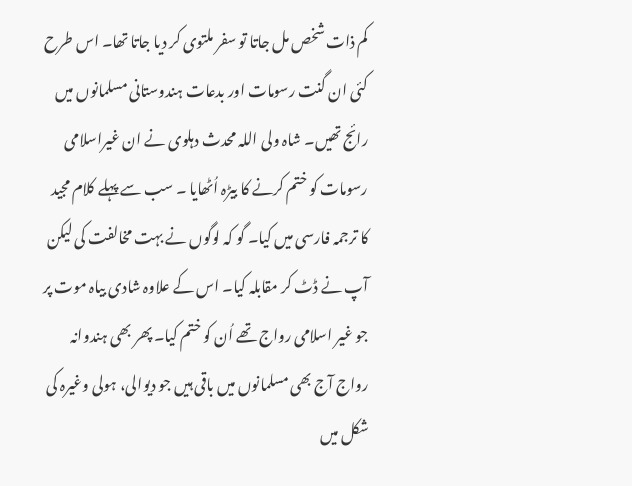کم ذات شخص مل جاتا تو سفر ملتوی کر دیا جاتا تھا۔ اس طرح کئی ان گنت رسومات اور بدعات ہندوستانی مسلمانوں میں رائج تھیں۔ شاہ ولی اللہ محدث دہلوی نے ان غیراسلامی رسومات کو ختم کرنے کا بیڑہ اُٹھایا ۔ سب سے پہلے کلام مجید کا ترجمہ فارسی میں کیا۔ گو کہ لوگوں نے بہت مخالفت کی لیکن آپ نے ڈٹ کر مقابلہ کیا۔ اس کے علاوہ شادی بیاہ موت پر جو غیر اسلامی رواج تھے اُن کو ختم کیا۔ پھر بھی ہندوانہ رواج آج بھی مسلمانوں میں باقی ہیں جو دیوالی، ہولی وغیرہ کی شکل میں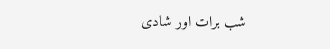شب برات اور شادی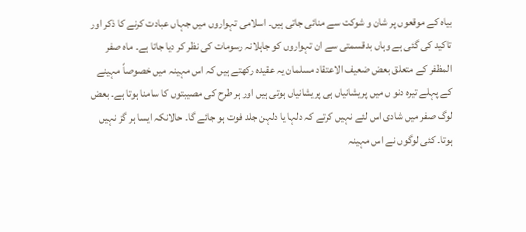بیاہ کے موقعوں پر شان و شوکت سے منائی جاتی ہیں۔ اسلامی تہواروں میں جہاں عبادت کرنے کا ذکر اور تاکید کی گئی ہے وہاں بدقسمتی سے ان تہواروں کو جاہلانہ رسومات کی نظر کر دیا جاتا ہے۔ ماہ صفر المظفر کے متعلق بعض ضعیف الاعتقاد مسلمان یہ عقیدہ رکھتے ہیں کہ اس مہینہ میں خصوصاً مہینے کے پہلے تیرہ دنو ں میں پریشانیاں ہی پریشانیاں ہوتی ہیں اور ہر طرح کی مصیبتوں کا سامنا ہوتا ہے۔ بعض لوگ صفر میں شادی اس لئے نہیں کرتے کہ دلہا یا دلہن جلد فوت ہو جائے گا۔ حالانکہ ایسا ہر گز نہیں ہوتا۔ کئی لوگوں نے اس مہینہ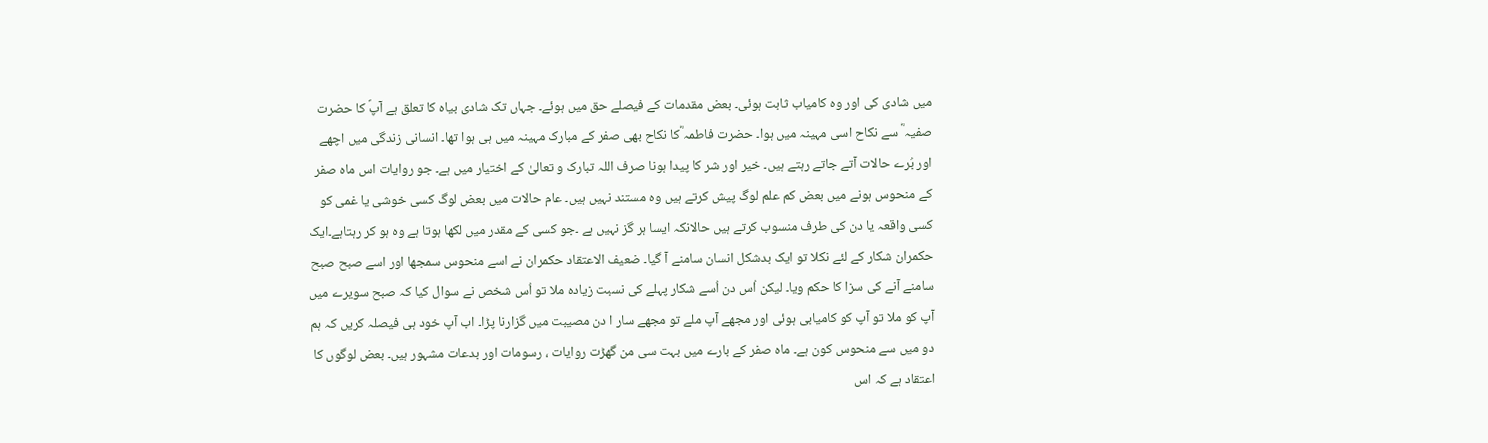میں شادی کی اور وہ کامیاب ثابت ہوئی۔ بعض مقدمات کے فیصلے حق میں ہوئے۔ جہاں تک شادی بیاہ کا تعلق ہے آپؐ کا حضرت صفیہ ؓ سے نکاح اسی مہینہ میں ہوا۔ حضرت فاطمہ ؓکا نکاح بھی صفر کے مبارک مہینہ میں ہی ہوا تھا۔ انسانی زندگی میں اچھے اور بُرے حالات آتے جاتے رہتے ہیں۔ خیر اور شر کا پیدا ہونا صرف اللہ تبارک و تعالیٰ کے اختیار میں ہے۔ جو روایات اس ماہ صفر کے منحوس ہونے میں بعض کم علم لوگ پیش کرتے ہیں وہ مستند نہیں ہیں۔ عام حالات میں بعض لوگ کسی خوشی یا غمی کو کسی واقعہ یا دن کی طرف منسوب کرتے ہیں حالانکہ ایسا ہر گز نہیں ہے ۔جو کسی کے مقدر میں لکھا ہوتا ہے وہ ہو کر رہتاہے۔ایک حکمران شکار کے لئے نکلا تو ایک بدشکل انسان سامنے آ گیا۔ ضعیف الاعتقاد حکمران نے اسے منحوس سمجھا اور اسے صبح صبح سامنے آنے کی سزا کا حکم ویا۔ لیکن اُس دن اُسے شکار پہلے کی نسبت زیادہ ملا تو اُس شخص نے سوال کیا کہ صبح سویرے میں آپ کو ملا تو آپ کو کامیابی ہوئی اور مجھے آپ ملے تو مجھے سار ا دن مصیبت میں گزارنا پڑا۔ اب آپ خود ہی فیصلہ کریں کہ ہم دو میں سے منحوس کون ہے۔ ماہ صفر کے بارے میں بہت سی من گھڑت روایات ، رسومات اور بدعات مشہور ہیں۔ بعض لوگوں کا اعتقاد ہے کہ اس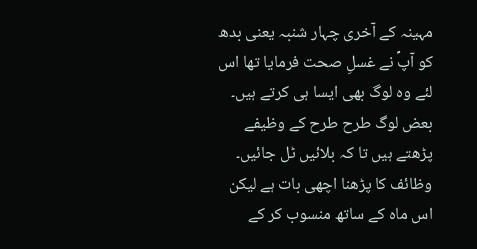مہینہ کے آخری چہار شنبہ یعنی بدھ کو آپؐ نے غسلِ صحت فرمایا تھا اس لئے وہ لوگ بھی ایسا ہی کرتے ہیں۔ بعض لوگ طرح طرح کے وظیفے پڑھتے ہیں تا کہ بلائیں ٹل جائیں۔ وظائف کا پڑھنا اچھی بات ہے لیکن اس ماہ کے ساتھ منسوب کر کے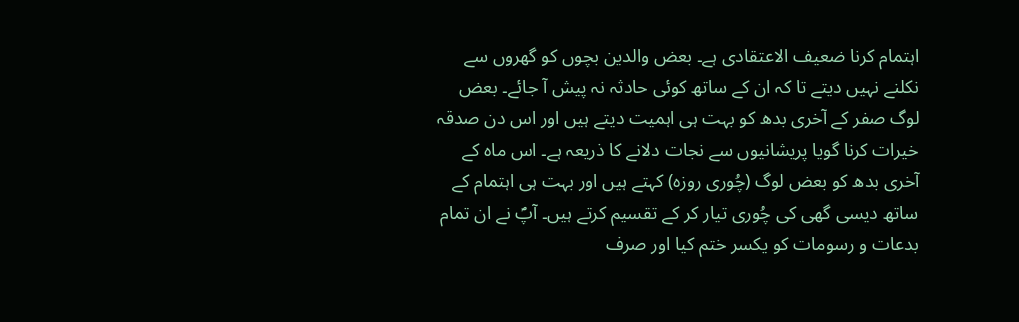اہتمام کرنا ضعیف الاعتقادی ہے۔ بعض والدین بچوں کو گھروں سے نکلنے نہیں دیتے تا کہ ان کے ساتھ کوئی حادثہ نہ پیش آ جائے۔ بعض لوگ صفر کے آخری بدھ کو بہت ہی اہمیت دیتے ہیں اور اس دن صدقہ خیرات کرنا گویا پریشانیوں سے نجات دلانے کا ذریعہ ہے۔ اس ماہ کے آخری بدھ کو بعض لوگ (چُوری روزہ) کہتے ہیں اور بہت ہی اہتمام کے ساتھ دیسی گھی کی چُوری تیار کر کے تقسیم کرتے ہیں۔ آپؐ نے ان تمام بدعات و رسومات کو یکسر ختم کیا اور صرف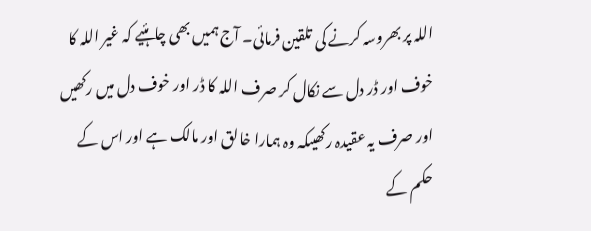اللہ پر بھروسہ کرنے کی تلقین فرمائی۔ آج ہمیں بھی چاہئیے کہ غیر اللہ کا خوف اور ڈر دل سے نکال کر صرف اللہ کا ڈر اور خوف دل میں رکھیں اور صرف یہ عقیدہ رکھیںکہ وہ ہمارا خالق اور مالک ہے اور اس کے حکم کے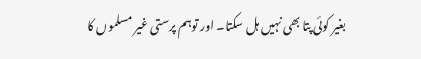بغیر کوئی پتا بھی نہیں ہل سکتا۔ اور توہم پرستی غیر مسلموں کا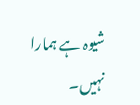شیوہ ہے ہمارا نہیں۔